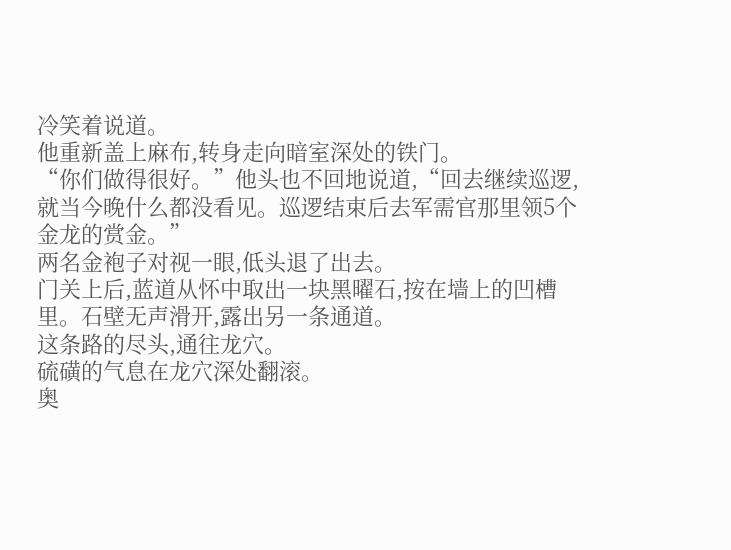冷笑着说道。
他重新盖上麻布,转身走向暗室深处的铁门。
“你们做得很好。”他头也不回地说道,“回去继续巡逻,就当今晚什么都没看见。巡逻结束后去军需官那里领5个金龙的赏金。”
两名金袍子对视一眼,低头退了出去。
门关上后,蓝道从怀中取出一块黑曜石,按在墙上的凹槽里。石壁无声滑开,露出另一条通道。
这条路的尽头,通往龙穴。
硫磺的气息在龙穴深处翻滚。
奥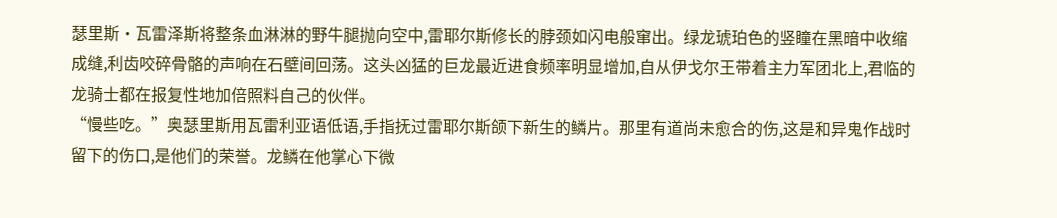瑟里斯·瓦雷泽斯将整条血淋淋的野牛腿抛向空中,雷耶尔斯修长的脖颈如闪电般窜出。绿龙琥珀色的竖瞳在黑暗中收缩成缝,利齿咬碎骨骼的声响在石壁间回荡。这头凶猛的巨龙最近进食频率明显增加,自从伊戈尔王带着主力军团北上,君临的龙骑士都在报复性地加倍照料自己的伙伴。
“慢些吃。”奥瑟里斯用瓦雷利亚语低语,手指抚过雷耶尔斯颌下新生的鳞片。那里有道尚未愈合的伤,这是和异鬼作战时留下的伤口,是他们的荣誉。龙鳞在他掌心下微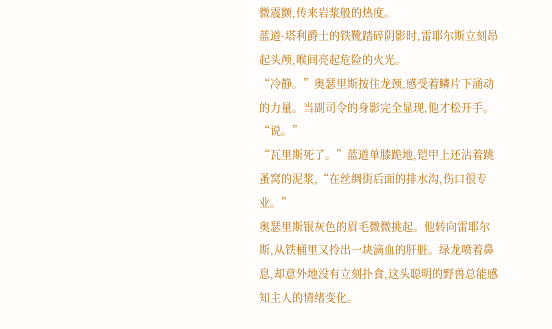微震颤,传来岩浆般的热度。
蓝道·塔利爵士的铁靴踏碎阴影时,雷耶尔斯立刻昂起头颅,喉间亮起危险的火光。
“冷静。”奥瑟里斯按住龙颈,感受着鳞片下涌动的力量。当副司令的身影完全显现,他才松开手。“说。”
“瓦里斯死了。”蓝道单膝跪地,铠甲上还沾着跳蚤窝的泥浆,“在丝绸街后面的排水沟,伤口很专业。”
奥瑟里斯银灰色的眉毛微微挑起。他转向雷耶尔斯,从铁桶里又拎出一块滴血的肝脏。绿龙喷着鼻息,却意外地没有立刻扑食,这头聪明的野兽总能感知主人的情绪变化。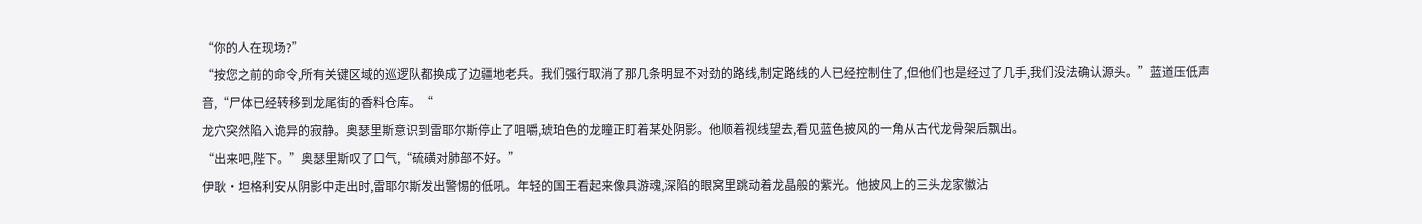“你的人在现场?”
“按您之前的命令,所有关键区域的巡逻队都换成了边疆地老兵。我们强行取消了那几条明显不对劲的路线,制定路线的人已经控制住了,但他们也是经过了几手,我们没法确认源头。”蓝道压低声音,“尸体已经转移到龙尾街的香料仓库。“
龙穴突然陷入诡异的寂静。奥瑟里斯意识到雷耶尔斯停止了咀嚼,琥珀色的龙瞳正盯着某处阴影。他顺着视线望去,看见蓝色披风的一角从古代龙骨架后飘出。
“出来吧,陛下。”奥瑟里斯叹了口气,“硫磺对肺部不好。”
伊耿·坦格利安从阴影中走出时,雷耶尔斯发出警惕的低吼。年轻的国王看起来像具游魂,深陷的眼窝里跳动着龙晶般的紫光。他披风上的三头龙家徽沾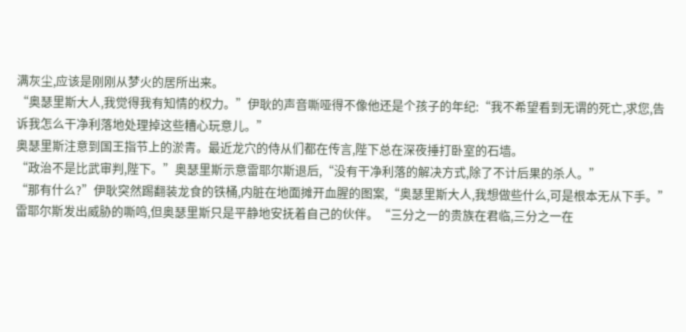满灰尘,应该是刚刚从梦火的居所出来。
“奥瑟里斯大人,我觉得我有知情的权力。”伊耿的声音嘶哑得不像他还是个孩子的年纪:“我不希望看到无谓的死亡,求您,告诉我怎么干净利落地处理掉这些糟心玩意儿。”
奥瑟里斯注意到国王指节上的淤青。最近龙穴的侍从们都在传言,陛下总在深夜捶打卧室的石墙。
“政治不是比武审判,陛下。”奥瑟里斯示意雷耶尔斯退后,“没有干净利落的解决方式,除了不计后果的杀人。”
“那有什么?”伊耿突然踢翻装龙食的铁桶,内脏在地面摊开血腥的图案,“奥瑟里斯大人,我想做些什么,可是根本无从下手。”
雷耶尔斯发出威胁的嘶鸣,但奥瑟里斯只是平静地安抚着自己的伙伴。“三分之一的贵族在君临,三分之一在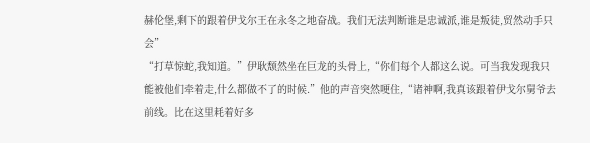赫伦堡,剩下的跟着伊戈尔王在永冬之地奋战。我们无法判断谁是忠诚派,谁是叛徒,贸然动手只会”
“打草惊蛇,我知道。”伊耿颓然坐在巨龙的头骨上,“你们每个人都这么说。可当我发现我只能被他们牵着走,什么都做不了的时候.”他的声音突然哽住,“诸神啊,我真该跟着伊戈尔舅爷去前线。比在这里耗着好多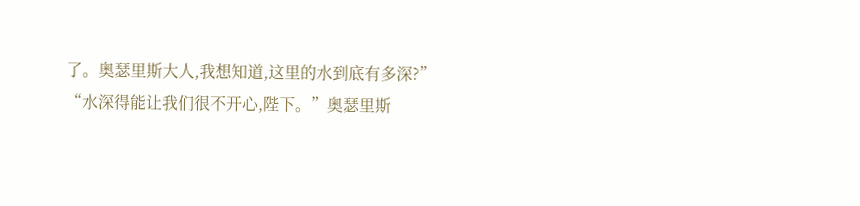了。奥瑟里斯大人,我想知道,这里的水到底有多深?”
“水深得能让我们很不开心,陛下。”奥瑟里斯